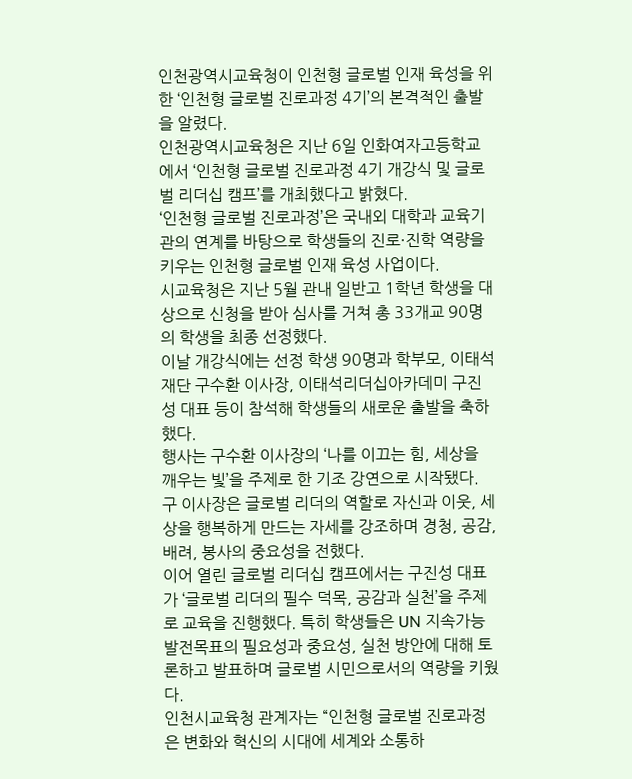인천광역시교육청이 인천형 글로벌 인재 육성을 위한 ‘인천형 글로벌 진로과정 4기’의 본격적인 출발을 알렸다.
인천광역시교육청은 지난 6일 인화여자고등학교에서 ‘인천형 글로벌 진로과정 4기 개강식 및 글로벌 리더십 캠프’를 개최했다고 밝혔다.
‘인천형 글로벌 진로과정’은 국내외 대학과 교육기관의 연계를 바탕으로 학생들의 진로·진학 역량을 키우는 인천형 글로벌 인재 육성 사업이다.
시교육청은 지난 5월 관내 일반고 1학년 학생을 대상으로 신청을 받아 심사를 거쳐 총 33개교 90명의 학생을 최종 선정했다.
이날 개강식에는 선정 학생 90명과 학부모, 이태석재단 구수환 이사장, 이태석리더십아카데미 구진성 대표 등이 참석해 학생들의 새로운 출발을 축하했다.
행사는 구수환 이사장의 ‘나를 이끄는 힘, 세상을 깨우는 빛’을 주제로 한 기조 강연으로 시작됐다. 구 이사장은 글로벌 리더의 역할로 자신과 이웃, 세상을 행복하게 만드는 자세를 강조하며 경청, 공감, 배려, 봉사의 중요성을 전했다.
이어 열린 글로벌 리더십 캠프에서는 구진성 대표가 ‘글로벌 리더의 필수 덕목, 공감과 실천’을 주제로 교육을 진행했다. 특히 학생들은 UN 지속가능발전목표의 필요성과 중요성, 실천 방안에 대해 토론하고 발표하며 글로벌 시민으로서의 역량을 키웠다.
인천시교육청 관계자는 “인천형 글로벌 진로과정은 변화와 혁신의 시대에 세계와 소통하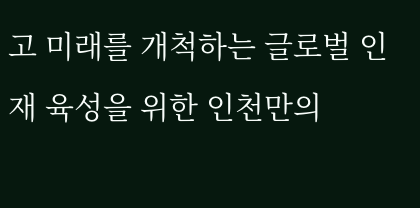고 미래를 개척하는 글로벌 인재 육성을 위한 인천만의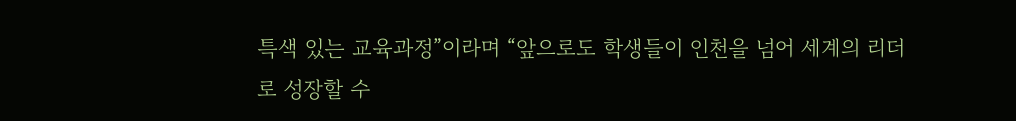특색 있는 교육과정”이라며 “앞으로도 학생들이 인천을 넘어 세계의 리더로 성장할 수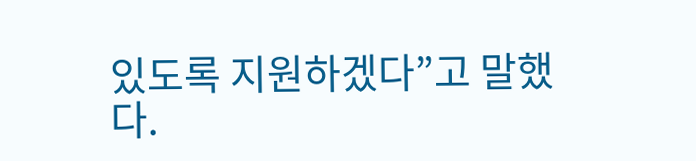있도록 지원하겠다”고 말했다.